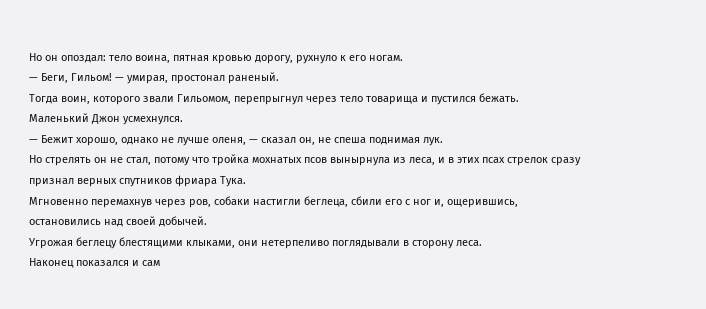Но он опоздал: тело воина, пятная кровью дорогу, рухнуло к его ногам.
— Беги, Гильом! — умирая, простонал раненый.
Тогда воин, которого звали Гильомом, перепрыгнул через тело товарища и пустился бежать.
Маленький Джон усмехнулся.
— Бежит хорошо, однако не лучше оленя, — сказал он, не спеша поднимая лук.
Но стрелять он не стал, потому что тройка мохнатых псов вынырнула из леса, и в этих псах стрелок сразу признал верных спутников фриара Тука.
Мгновенно перемахнув через ров, собаки настигли беглеца, сбили его с ног и, ощерившись, остановились над своей добычей.
Угрожая беглецу блестящими клыками, они нетерпеливо поглядывали в сторону леса.
Наконец показался и сам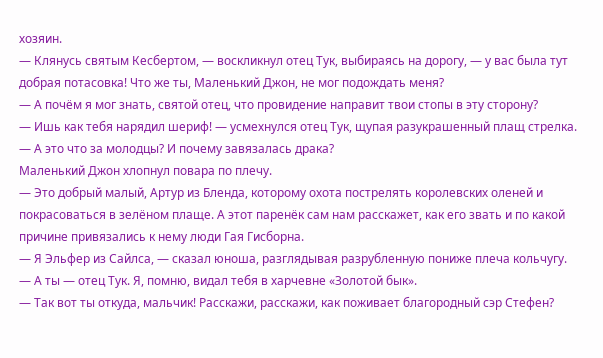хозяин.
— Клянусь святым Кесбертом, — воскликнул отец Тук, выбираясь на дорогу, — у вас была тут добрая потасовка! Что же ты, Маленький Джон, не мог подождать меня?
— А почём я мог знать, святой отец, что провидение направит твои стопы в эту сторону?
— Ишь как тебя нарядил шериф! — усмехнулся отец Тук, щупая разукрашенный плащ стрелка. — А это что за молодцы? И почему завязалась драка?
Маленький Джон хлопнул повара по плечу.
— Это добрый малый, Артур из Бленда, которому охота пострелять королевских оленей и покрасоваться в зелёном плаще. А этот паренёк сам нам расскажет, как его звать и по какой причине привязались к нему люди Гая Гисборна.
— Я Эльфер из Сайлса, — сказал юноша, разглядывая разрубленную пониже плеча кольчугу. — А ты — отец Тук. Я, помню, видал тебя в харчевне «Золотой бык».
— Так вот ты откуда, мальчик! Расскажи, расскажи, как поживает благородный сэр Стефен?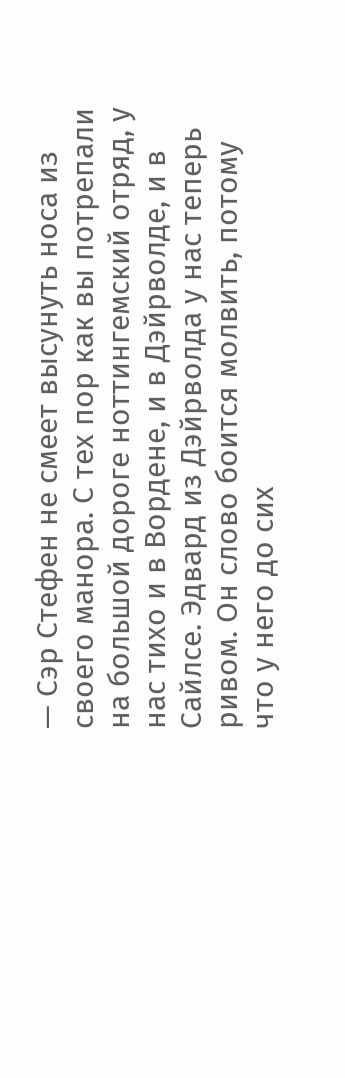— Сэр Стефен не смеет высунуть носа из своего манора. С тех пор как вы потрепали на большой дороге ноттингемский отряд, у нас тихо и в Вордене, и в Дэйрволде, и в Сайлсе. Эдвард из Дэйрволда у нас теперь ривом. Он слово боится молвить, потому что у него до сих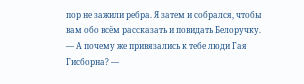пор не зажили ребра. Я затем и собрался, чтобы вам обо всём рассказать и повидать Белоручку.
— А почему же привязались к тебе люди Гая Гисборна? —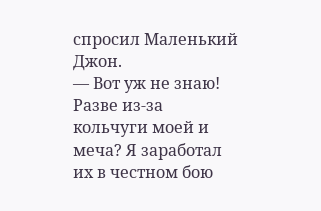спросил Маленький Джон.
— Вот уж не знаю! Разве из-за кольчуги моей и меча? Я заработал их в честном бою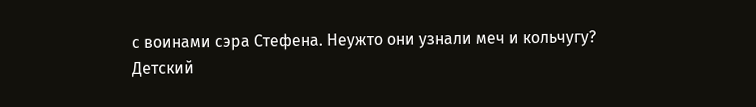с воинами сэра Стефена. Неужто они узнали меч и кольчугу?
Детский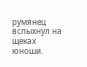румянец вспыхнул на щеках юноши.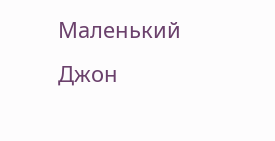Маленький Джон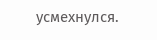усмехнулся.